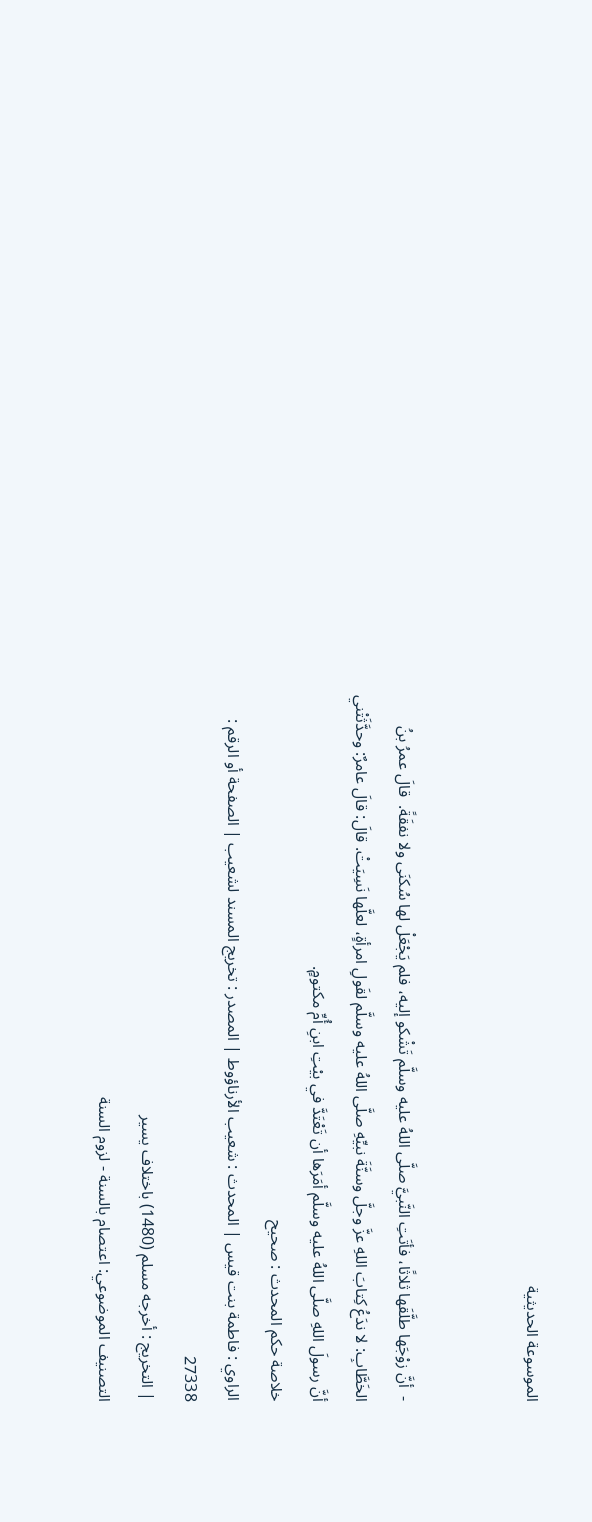الموسوعة الحديثية


-  أنَّ زوْجَها طلَّقَها ثلاثًا، فأتَتِ النَّبيَّ صلَّى اللهُ عليه وسلَّم تَشْكو إليه، فلم يَجْعَلْ لها سُكنَى ولا نفقَةً.  قالَ عمرُ بنُ الخَطَّابِ: لا ندَعُ كِتابَ اللهِ عزَّ وجلَّ وسنَّةَ نبيِّهِ صلَّى اللهُ عليه وسلَّم لقَولِ امرأةٍ، لعلَّها نَسِيَتْ. قالَ: قالَ عامرٌ: وحدَّثَتْني أنَّ رسولَ اللهِ صلَّى اللهُ عليه وسلَّم أمَرَها أن تَعْتَدَّ في بيْتِ ابنِ أُمِّ مكتومٍ.
خلاصة حكم المحدث : صحيح
الراوي : فاطمة بنت قيس | المحدث : شعيب الأرناؤوط | المصدر : تخريج المسند لشعيب | الصفحة أو الرقم : 27338
| التخريج : أخرجه مسلم (1480) باختلاف يسير
التصنيف الموضوعي: اعتصام بالسنة - لزوم السنة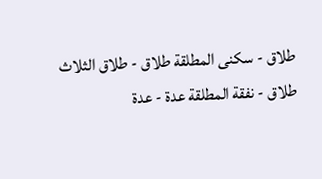طلاق - سكنى المطلقة طلاق - طلاق الثلاث طلاق - نفقة المطلقة عدة - عدة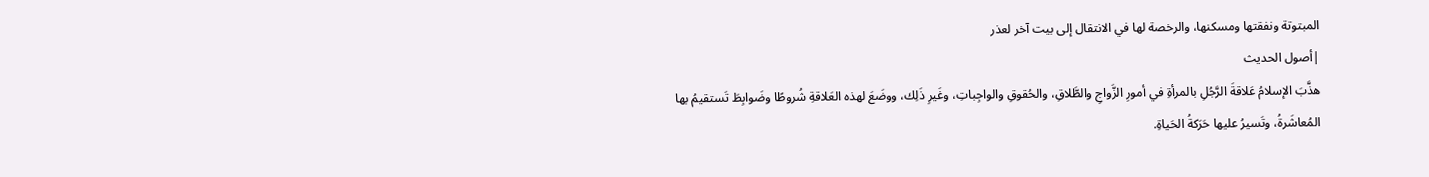المبتوتة ونفقتها ومسكنها، والرخصة لها في الانتقال إلى بيت آخر لعذر
|أصول الحديث
هذَّبَ الإسلامُ عَلاقةَ الرَّجُلِ بالمرأةِ في أمورِ الزَّواجِ والطَّلاقِ، والحُقوقِ والواجِباتِ، وغَيرِ ذَلِك، ووضَعَ لهذه العَلاقةِ شُروطًا وضَوابِطَ تَستقيمُ بها المُعاشَرةُ، وتَسيرُ عليها حَرَكةُ الحَياةِ.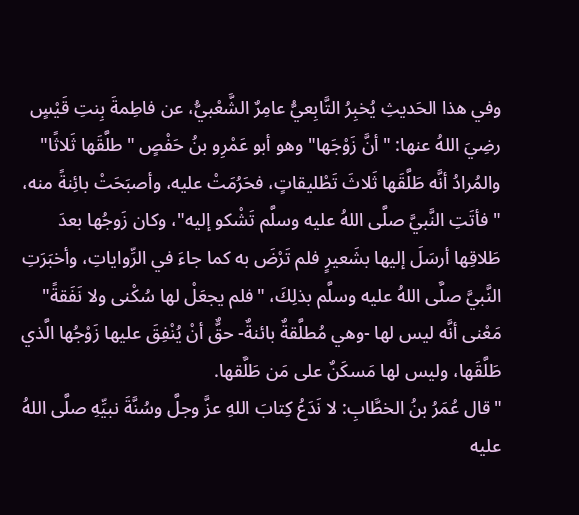وفي هذا الحَديثِ يُخبِرُ التَّابِعيُّ عامِرٌ الشَّعْبيُّ، عن فاطِمةَ بِنتِ قَيْسٍ رضِيَ اللهُ عنها: "أنَّ زَوْجَها" وهو أبو عَمْرِو بنُ حَفْصٍ "طلَّقَها ثَلاثًا" والمُرادُ أنَّه طَلَّقَها ثَلاثَ تَطْليقاتٍ، فحَرُمَتْ عليه، وأصبَحَتْ بائِنةً منه، "فأتَتِ النَّبيَّ صلَّى اللهُ عليه وسلَّم تَشْكو إليه"، وكان زَوجُها بعدَ طَلاقِها أرسَلَ إليها بشَعيرٍ فلم تَرْضَ به كما جاءَ في الرِّواياتِ، وأخبَرَتِ النَّبيَّ صلَّى اللهُ عليه وسلَّم بذلِكَ، "فلم يجعَلْ لها سُكْنى ولا نَفَقةً" مَعْنى أنَّه ليس لها -وهي مُطلَّقةٌ بائنةٌ- حقٌّ أنْ يُنْفِقَ عليها زَوْجُها الَّذي طَلَّقَها، وليس لها مَسكَنٌ على مَن طَلَّقها.
"قال عُمَرُ بنُ الخطَّابِ: لا نَدَعُ كِتابَ اللهِ عزَّ وجلَّ وسُنَّةَ نبيِّهِ صلَّى اللهُ عليه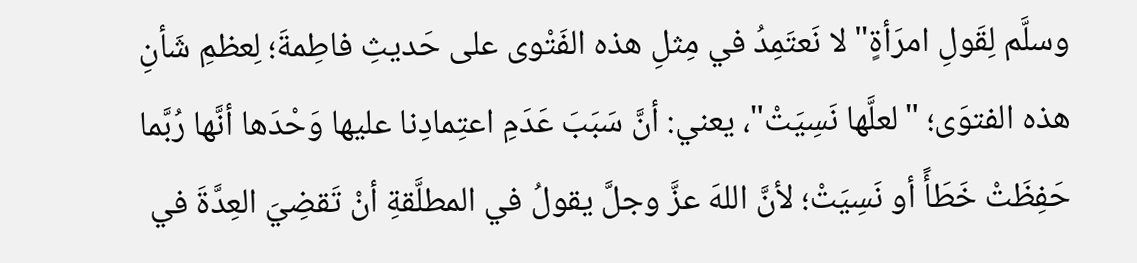وسلَّم لِقَولِ امرَأةٍ" لا نَعتَمِدُ في مِثلِ هذه الفَتْوى على حَديثِ فاطِمةَ؛ لِعظمِ شَأنِ هذه الفتوَى؛ "لعلَّها نَسِيَتْ"، يعني: أنَّ سَبَبَ عَدَمِ اعتِمادِنا عليها وَحْدَها أنَّها رُبَّما حَفِظَتْ خَطَأً أو نَسِيَتْ؛ لأنَّ اللهَ عزَّ وجلَّ يقولُ في المطلَّقةِ أنْ تَقضِيَ العِدَّةَ في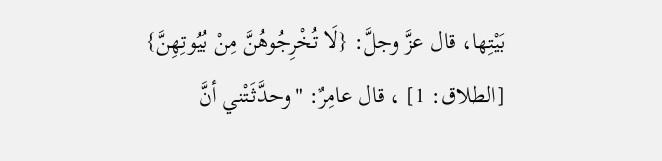بَيْتِها، قال عزَّ وجلَّ: {لَا تُخْرِجُوهُنَّ مِنْ بُيُوتِهِنَّ} [الطلاق: 1] ، قال عامِرٌ: "وحدَّثَتْني أنَّ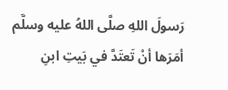رَسولَ اللهِ صلَّى اللهُ عليه وسلَّم أمَرَها أنْ تَعتَدَّ في بَيتِ ابنِ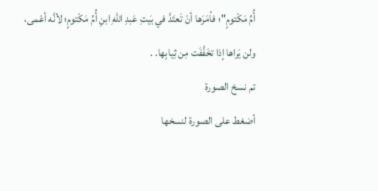أُمِّ مَكْتومٍ"؛ فأمَرَها أنْ تَعتَدَّ في بَيتِ عَبدِ اللهِ ابنِ أُمِّ مَكْتومٍ؛ لأنَّه أعْمى، ولن يَراها إذا تخَفَّفَت مِن ثِيابِها. .
تم نسخ الصورة
أضغط على الصورة لنسخها